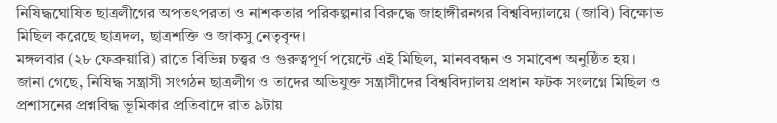নিষিদ্ধঘোষিত ছাত্রলীগের অপতৎপরতা ও নাশকতার পরিকল্পনার বিরুদ্ধে জাহাঙ্গীরনগর বিশ্ববিদ্যালয়ে (জাবি) বিক্ষোভ মিছিল করেছে ছাত্রদল, ছাত্রশক্তি ও জাকসু নেতৃবৃন্দ।
মঙ্গলবার (২৮ ফেব্রুয়ারি) রাতে বিভিন্ন চত্ত্বর ও গুরুত্বপূর্ণ পয়েন্টে এই মিছিল, মানববন্ধন ও সমাবেশ অনুষ্ঠিত হয়।
জানা গেছে, নিষিদ্ধ সন্ত্রাসী সংগঠন ছাত্রলীগ ও তাদের অভিযুক্ত সন্ত্রাসীদের বিশ্ববিদ্যালয় প্রধান ফটক সংলগ্নে মিছিল ও প্রশাসনের প্রশ্নবিদ্ধ ভূমিকার প্রতিবাদে রাত ৯টায়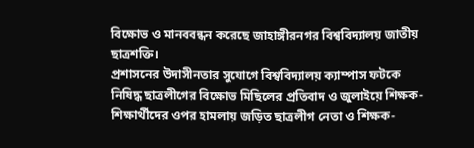বিক্ষোভ ও মানববন্ধন করেছে জাহাঙ্গীরনগর বিশ্ববিদ্যালয় জাতীয় ছাত্রশক্তি।
প্রশাসনের উদাসীনতার সুযোগে বিশ্ববিদ্যালয় ক্যাম্পাস ফটকে নিষিদ্ধ ছাত্রলীগের বিক্ষোভ মিছিলের প্রতিবাদ ও জুলাইয়ে শিক্ষক-শিক্ষার্থীদের ওপর হামলায় জড়িত ছাত্রলীগ নেতা ও শিক্ষক-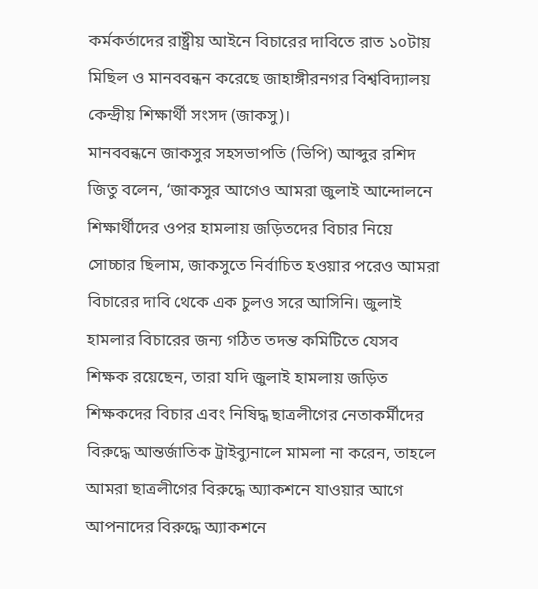কর্মকর্তাদের রাষ্ট্রীয় আইনে বিচারের দাবিতে রাত ১০টায় মিছিল ও মানববন্ধন করেছে জাহাঙ্গীরনগর বিশ্ববিদ্যালয় কেন্দ্রীয় শিক্ষার্থী সংসদ (জাকসু)।
মানববন্ধনে জাকসুর সহসভাপতি (ভিপি) আব্দুর রশিদ জিতু বলেন, ‘জাকসুর আগেও আমরা জুলাই আন্দোলনে শিক্ষার্থীদের ওপর হামলায় জড়িতদের বিচার নিয়ে সোচ্চার ছিলাম, জাকসুতে নির্বাচিত হওয়ার পরেও আমরা বিচারের দাবি থেকে এক চুলও সরে আসিনি। জুলাই হামলার বিচারের জন্য গঠিত তদন্ত কমিটিতে যেসব শিক্ষক রয়েছেন, তারা যদি জুলাই হামলায় জড়িত শিক্ষকদের বিচার এবং নিষিদ্ধ ছাত্রলীগের নেতাকর্মীদের বিরুদ্ধে আন্তর্জাতিক ট্রাইব্যুনালে মামলা না করেন, তাহলে আমরা ছাত্রলীগের বিরুদ্ধে অ্যাকশনে যাওয়ার আগে আপনাদের বিরুদ্ধে অ্যাকশনে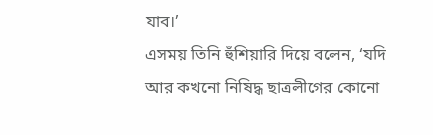যাব।’
এসময় তিনি হুঁশিয়ারি দিয়ে বলেন, ‘যদি আর কখনো নিষিদ্ধ ছাত্রলীগের কোনো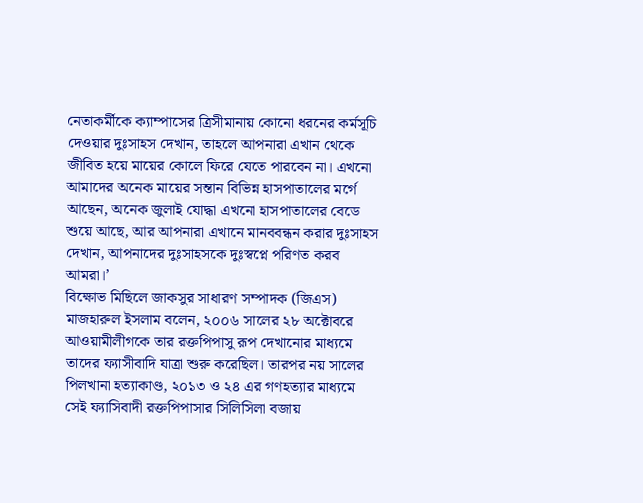নেতাকর্মীকে ক্যাম্পাসের ত্রিসীমানায় কোনো ধরনের কর্মসূচি দেওয়ার দুঃসাহস দেখান, তাহলে আপনারা এখান থেকে জীবিত হয়ে মায়ের কোলে ফিরে যেতে পারবেন না। এখনো আমাদের অনেক মায়ের সন্তান বিভিন্ন হাসপাতালের মর্গে আছেন, অনেক জুলাই যোদ্ধা এখনো হাসপাতালের বেডে শুয়ে আছে, আর আপনারা এখানে মানববন্ধন করার দুঃসাহস দেখান, আপনাদের দুঃসাহসকে দুঃস্বপ্নে পরিণত করব আমরা।’
বিক্ষোভ মিছিলে জাকসুর সাধারণ সম্পাদক (জিএস) মাজহারুল ইসলাম বলেন, ২০০৬ সালের ২৮ অক্টোবরে আওয়ামীলীগকে তার রক্তপিপাসু রূপ দেখানোর মাধ্যমে তাদের ফ্যাসীবাদি যাত্রা শুরু করেছিল। তারপর নয় সালের পিলখানা হত্যাকাণ্ড, ২০১৩ ও ২৪ এর গণহত্যার মাধ্যমে সেই ফ্যাসিবাদী রক্তপিপাসার সিলিসিলা বজায়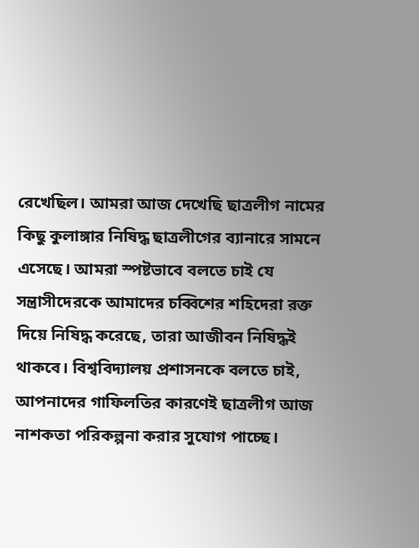রেখেছিল। আমরা আজ দেখেছি ছাত্রলীগ নামের কিছু কুলাঙ্গার নিষিদ্ধ ছাত্রলীগের ব্যানারে সামনে এসেছে। আমরা স্পষ্টভাবে বলতে চাই যে সন্ত্রাসীদেরকে আমাদের চব্বিশের শহিদেরা রক্ত দিয়ে নিষিদ্ধ করেছে, তারা আজীবন নিষিদ্ধই থাকবে। বিশ্ববিদ্যালয় প্রশাসনকে বলতে চাই, আপনাদের গাফিলতির কারণেই ছাত্রলীগ আজ নাশকতা পরিকল্পনা করার সুযোগ পাচ্ছে।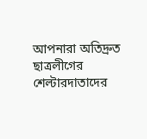আপনারা অতিদ্রুত ছাত্রলীগের শেল্টারদাতাদের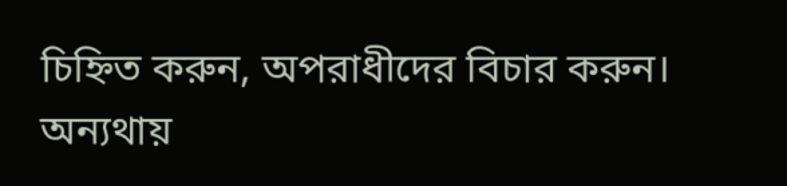চিহ্নিত করুন, অপরাধীদের বিচার করুন। অন্যথায়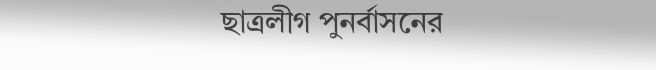ছাত্রলীগ পুনর্বাসনের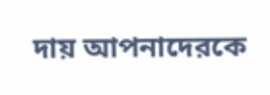দায় আপনাদেরকে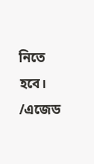নিতে হবে।
/এজেড